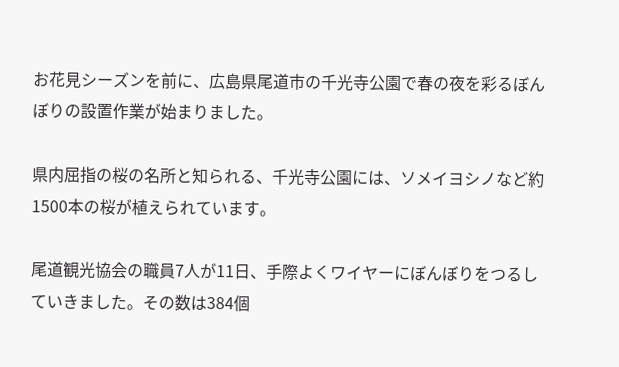お花見シーズンを前に、広島県尾道市の千光寺公園で春の夜を彩るぼんぼりの設置作業が始まりました。

県内屈指の桜の名所と知られる、千光寺公園には、ソメイヨシノなど約1500本の桜が植えられています。

尾道観光協会の職員7人が11日、手際よくワイヤーにぼんぼりをつるしていきました。その数は384個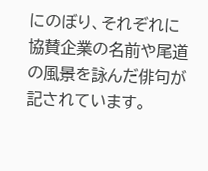にのぼり、それぞれに協賛企業の名前や尾道の風景を詠んだ俳句が記されています。